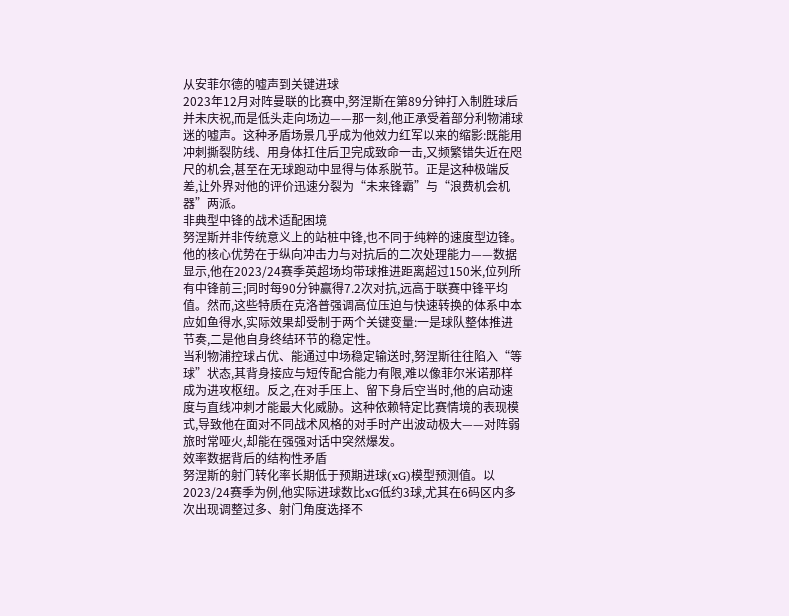从安菲尔德的嘘声到关键进球
2023年12月对阵曼联的比赛中,努涅斯在第89分钟打入制胜球后并未庆祝,而是低头走向场边——那一刻,他正承受着部分利物浦球迷的嘘声。这种矛盾场景几乎成为他效力红军以来的缩影:既能用冲刺撕裂防线、用身体扛住后卫完成致命一击,又频繁错失近在咫尺的机会,甚至在无球跑动中显得与体系脱节。正是这种极端反差,让外界对他的评价迅速分裂为“未来锋霸”与“浪费机会机器”两派。
非典型中锋的战术适配困境
努涅斯并非传统意义上的站桩中锋,也不同于纯粹的速度型边锋。他的核心优势在于纵向冲击力与对抗后的二次处理能力——数据显示,他在2023/24赛季英超场均带球推进距离超过150米,位列所有中锋前三;同时每90分钟赢得7.2次对抗,远高于联赛中锋平均值。然而,这些特质在克洛普强调高位压迫与快速转换的体系中本应如鱼得水,实际效果却受制于两个关键变量:一是球队整体推进节奏,二是他自身终结环节的稳定性。
当利物浦控球占优、能通过中场稳定输送时,努涅斯往往陷入“等球”状态,其背身接应与短传配合能力有限,难以像菲尔米诺那样成为进攻枢纽。反之,在对手压上、留下身后空当时,他的启动速度与直线冲刺才能最大化威胁。这种依赖特定比赛情境的表现模式,导致他在面对不同战术风格的对手时产出波动极大——对阵弱旅时常哑火,却能在强强对话中突然爆发。
效率数据背后的结构性矛盾
努涅斯的射门转化率长期低于预期进球(xG)模型预测值。以2023/24赛季为例,他实际进球数比xG低约3球,尤其在6码区内多次出现调整过多、射门角度选择不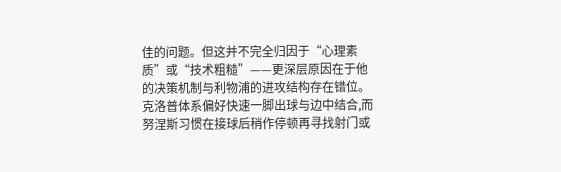佳的问题。但这并不完全归因于“心理素质”或“技术粗糙”——更深层原因在于他的决策机制与利物浦的进攻结构存在错位。克洛普体系偏好快速一脚出球与边中结合,而努涅斯习惯在接球后稍作停顿再寻找射门或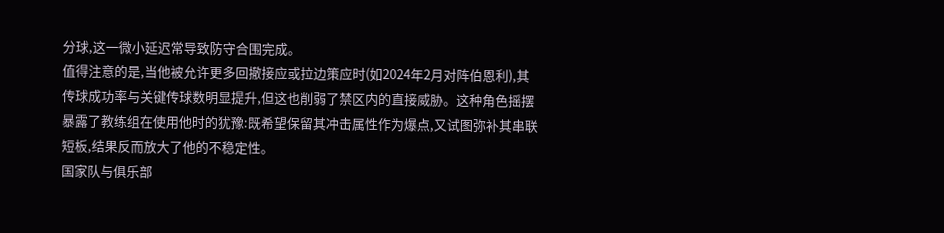分球,这一微小延迟常导致防守合围完成。
值得注意的是,当他被允许更多回撤接应或拉边策应时(如2024年2月对阵伯恩利),其传球成功率与关键传球数明显提升,但这也削弱了禁区内的直接威胁。这种角色摇摆暴露了教练组在使用他时的犹豫:既希望保留其冲击属性作为爆点,又试图弥补其串联短板,结果反而放大了他的不稳定性。
国家队与俱乐部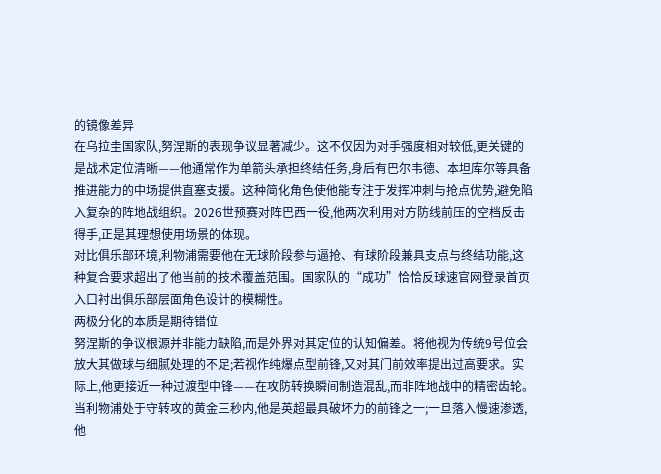的镜像差异
在乌拉圭国家队,努涅斯的表现争议显著减少。这不仅因为对手强度相对较低,更关键的是战术定位清晰——他通常作为单箭头承担终结任务,身后有巴尔韦德、本坦库尔等具备推进能力的中场提供直塞支援。这种简化角色使他能专注于发挥冲刺与抢点优势,避免陷入复杂的阵地战组织。2026世预赛对阵巴西一役,他两次利用对方防线前压的空档反击得手,正是其理想使用场景的体现。
对比俱乐部环境,利物浦需要他在无球阶段参与逼抢、有球阶段兼具支点与终结功能,这种复合要求超出了他当前的技术覆盖范围。国家队的“成功”恰恰反球速官网登录首页入口衬出俱乐部层面角色设计的模糊性。
两极分化的本质是期待错位
努涅斯的争议根源并非能力缺陷,而是外界对其定位的认知偏差。将他视为传统9号位会放大其做球与细腻处理的不足;若视作纯爆点型前锋,又对其门前效率提出过高要求。实际上,他更接近一种过渡型中锋——在攻防转换瞬间制造混乱,而非阵地战中的精密齿轮。当利物浦处于守转攻的黄金三秒内,他是英超最具破坏力的前锋之一;一旦落入慢速渗透,他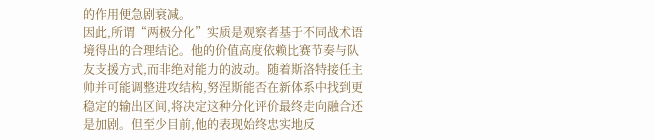的作用便急剧衰减。
因此,所谓“两极分化”实质是观察者基于不同战术语境得出的合理结论。他的价值高度依赖比赛节奏与队友支援方式,而非绝对能力的波动。随着斯洛特接任主帅并可能调整进攻结构,努涅斯能否在新体系中找到更稳定的输出区间,将决定这种分化评价最终走向融合还是加剧。但至少目前,他的表现始终忠实地反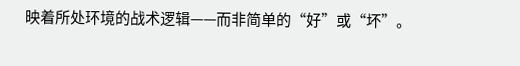映着所处环境的战术逻辑——而非简单的“好”或“坏”。